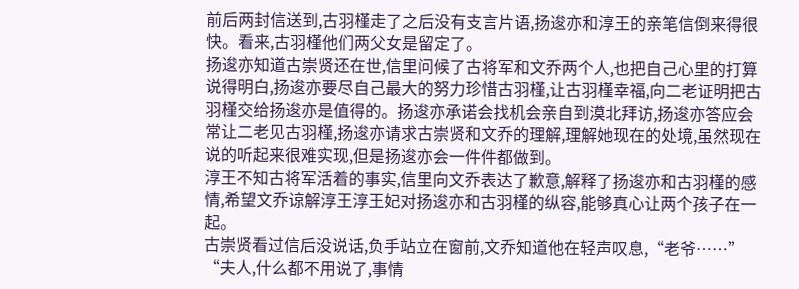前后两封信送到,古羽槿走了之后没有支言片语,扬逡亦和淳王的亲笔信倒来得很快。看来,古羽槿他们两父女是留定了。
扬逡亦知道古崇贤还在世,信里问候了古将军和文乔两个人,也把自己心里的打算说得明白,扬逡亦要尽自己最大的努力珍惜古羽槿,让古羽槿幸福,向二老证明把古羽槿交给扬逡亦是值得的。扬逡亦承诺会找机会亲自到漠北拜访,扬逡亦答应会常让二老见古羽槿,扬逡亦请求古崇贤和文乔的理解,理解她现在的处境,虽然现在说的听起来很难实现,但是扬逡亦会一件件都做到。
淳王不知古将军活着的事实,信里向文乔表达了歉意,解释了扬逡亦和古羽槿的感情,希望文乔谅解淳王淳王妃对扬逡亦和古羽槿的纵容,能够真心让两个孩子在一起。
古崇贤看过信后没说话,负手站立在窗前,文乔知道他在轻声叹息,“老爷……”
“夫人,什么都不用说了,事情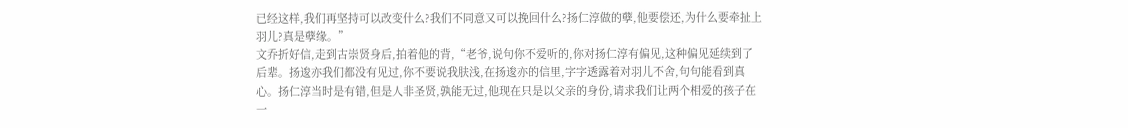已经这样,我们再坚持可以改变什么?我们不同意又可以挽回什么?扬仁淳做的孽,他要偿还,为什么要牵扯上羽儿?真是孽缘。”
文乔折好信,走到古崇贤身后,拍着他的背,“老爷,说句你不爱听的,你对扬仁淳有偏见,这种偏见延续到了后辈。扬逡亦我们都没有见过,你不要说我肤浅,在扬逡亦的信里,字字透露着对羽儿不舍,句句能看到真心。扬仁淳当时是有错,但是人非圣贤,孰能无过,他现在只是以父亲的身份,请求我们让两个相爱的孩子在一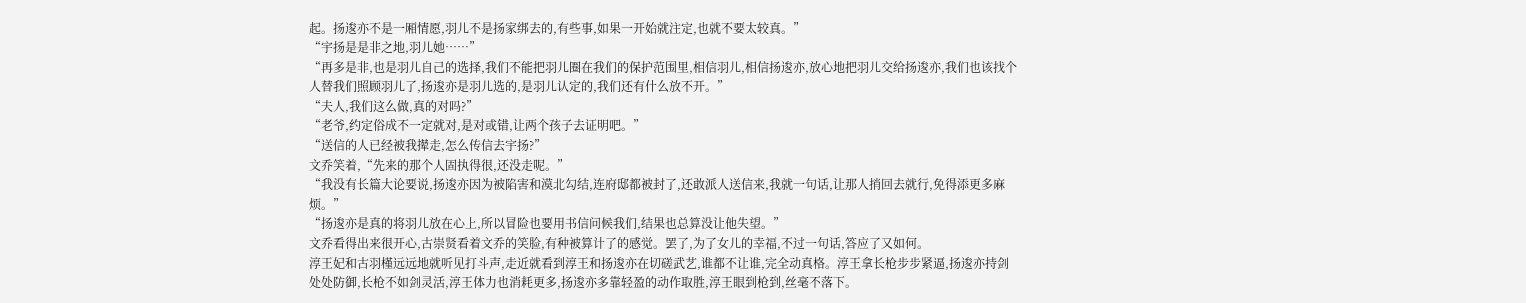起。扬逡亦不是一厢情愿,羽儿不是扬家绑去的,有些事,如果一开始就注定,也就不要太较真。”
“宇扬是是非之地,羽儿她……”
“再多是非,也是羽儿自己的选择,我们不能把羽儿圈在我们的保护范围里,相信羽儿,相信扬逡亦,放心地把羽儿交给扬逡亦,我们也该找个人替我们照顾羽儿了,扬逡亦是羽儿选的,是羽儿认定的,我们还有什么放不开。”
“夫人,我们这么做,真的对吗?”
“老爷,约定俗成不一定就对,是对或错,让两个孩子去证明吧。”
“送信的人已经被我撵走,怎么传信去宇扬?”
文乔笑着,“先来的那个人固执得很,还没走呢。”
“我没有长篇大论要说,扬逡亦因为被陷害和漠北勾结,连府邸都被封了,还敢派人送信来,我就一句话,让那人捎回去就行,免得添更多麻烦。”
“扬逡亦是真的将羽儿放在心上,所以冒险也要用书信问候我们,结果也总算没让他失望。”
文乔看得出来很开心,古崇贤看着文乔的笑脸,有种被算计了的感觉。罢了,为了女儿的幸福,不过一句话,答应了又如何。
淳王妃和古羽槿远远地就听见打斗声,走近就看到淳王和扬逡亦在切磋武艺,谁都不让谁,完全动真格。淳王拿长枪步步紧逼,扬逡亦持剑处处防御,长枪不如剑灵活,淳王体力也消耗更多,扬逡亦多靠轻盈的动作取胜,淳王眼到枪到,丝毫不落下。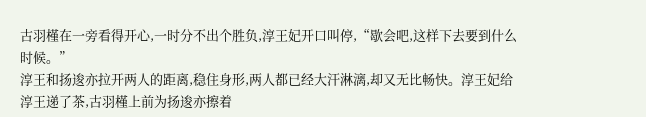古羽槿在一旁看得开心,一时分不出个胜负,淳王妃开口叫停,“歇会吧,这样下去要到什么时候。”
淳王和扬逡亦拉开两人的距离,稳住身形,两人都已经大汗淋漓,却又无比畅快。淳王妃给淳王递了茶,古羽槿上前为扬逡亦擦着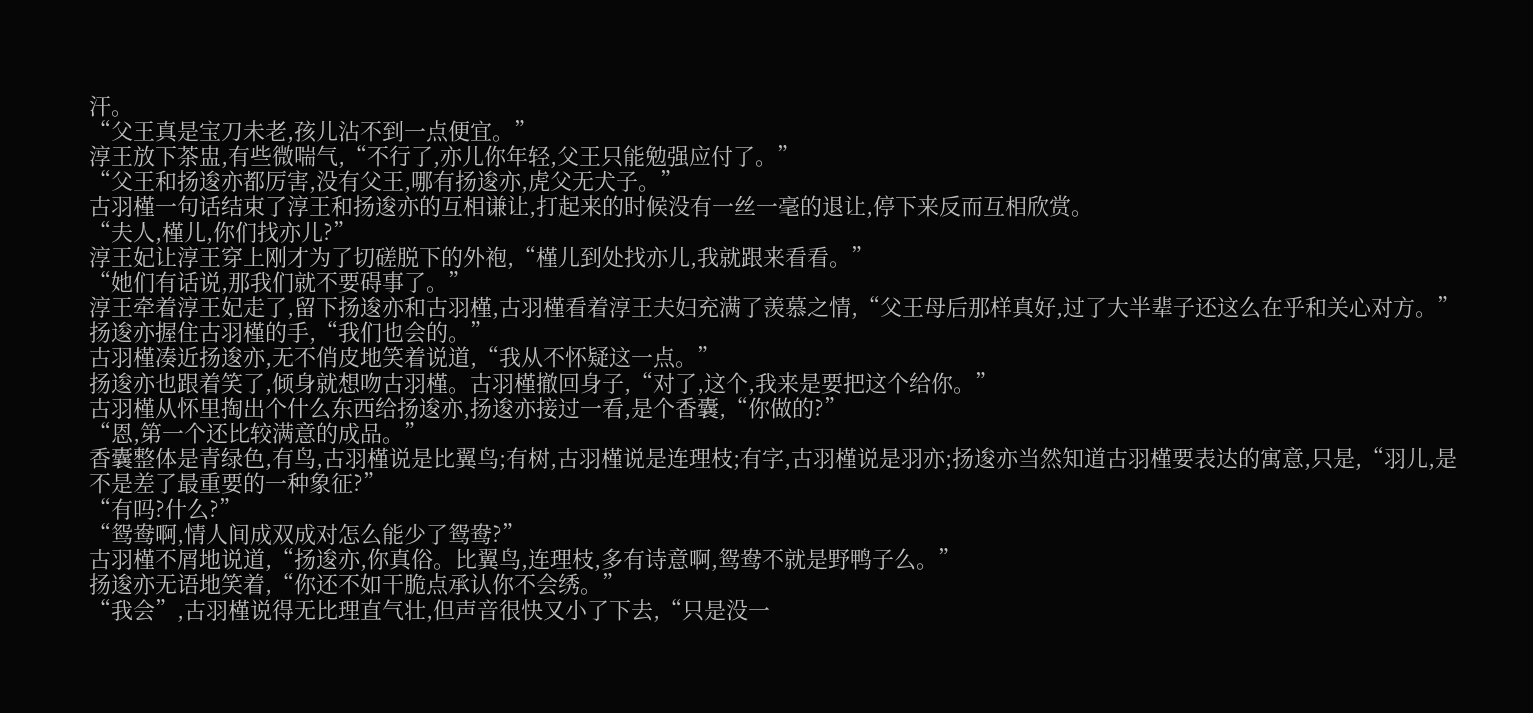汗。
“父王真是宝刀未老,孩儿沾不到一点便宜。”
淳王放下茶盅,有些微喘气,“不行了,亦儿你年轻,父王只能勉强应付了。”
“父王和扬逡亦都厉害,没有父王,哪有扬逡亦,虎父无犬子。”
古羽槿一句话结束了淳王和扬逡亦的互相谦让,打起来的时候没有一丝一毫的退让,停下来反而互相欣赏。
“夫人,槿儿,你们找亦儿?”
淳王妃让淳王穿上刚才为了切磋脱下的外袍,“槿儿到处找亦儿,我就跟来看看。”
“她们有话说,那我们就不要碍事了。”
淳王牵着淳王妃走了,留下扬逡亦和古羽槿,古羽槿看着淳王夫妇充满了羡慕之情,“父王母后那样真好,过了大半辈子还这么在乎和关心对方。”
扬逡亦握住古羽槿的手,“我们也会的。”
古羽槿凑近扬逡亦,无不俏皮地笑着说道,“我从不怀疑这一点。”
扬逡亦也跟着笑了,倾身就想吻古羽槿。古羽槿撤回身子,“对了,这个,我来是要把这个给你。”
古羽槿从怀里掏出个什么东西给扬逡亦,扬逡亦接过一看,是个香囊,“你做的?”
“恩,第一个还比较满意的成品。”
香囊整体是青绿色,有鸟,古羽槿说是比翼鸟;有树,古羽槿说是连理枝;有字,古羽槿说是羽亦;扬逡亦当然知道古羽槿要表达的寓意,只是,“羽儿,是不是差了最重要的一种象征?”
“有吗?什么?”
“鸳鸯啊,情人间成双成对怎么能少了鸳鸯?”
古羽槿不屑地说道,“扬逡亦,你真俗。比翼鸟,连理枝,多有诗意啊,鸳鸯不就是野鸭子么。”
扬逡亦无语地笑着,“你还不如干脆点承认你不会绣。”
“我会”,古羽槿说得无比理直气壮,但声音很快又小了下去,“只是没一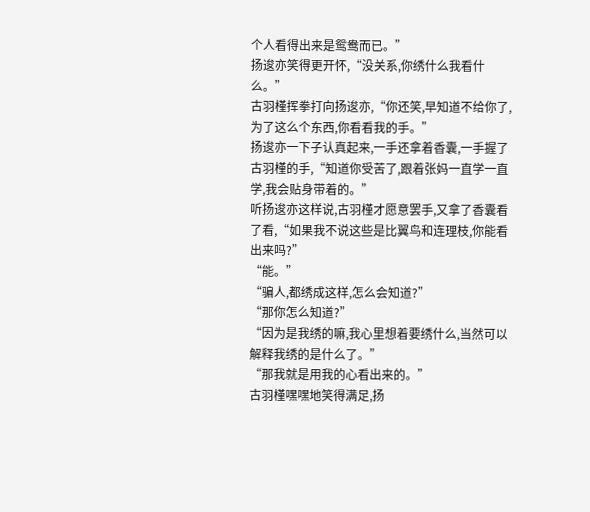个人看得出来是鸳鸯而已。”
扬逡亦笑得更开怀,“没关系,你绣什么我看什么。”
古羽槿挥拳打向扬逡亦,“你还笑,早知道不给你了,为了这么个东西,你看看我的手。”
扬逡亦一下子认真起来,一手还拿着香囊,一手握了古羽槿的手,“知道你受苦了,跟着张妈一直学一直学,我会贴身带着的。”
听扬逡亦这样说,古羽槿才愿意罢手,又拿了香囊看了看,“如果我不说这些是比翼鸟和连理枝,你能看出来吗?”
“能。”
“骗人,都绣成这样,怎么会知道?”
“那你怎么知道?”
“因为是我绣的嘛,我心里想着要绣什么,当然可以解释我绣的是什么了。”
“那我就是用我的心看出来的。”
古羽槿嘿嘿地笑得满足,扬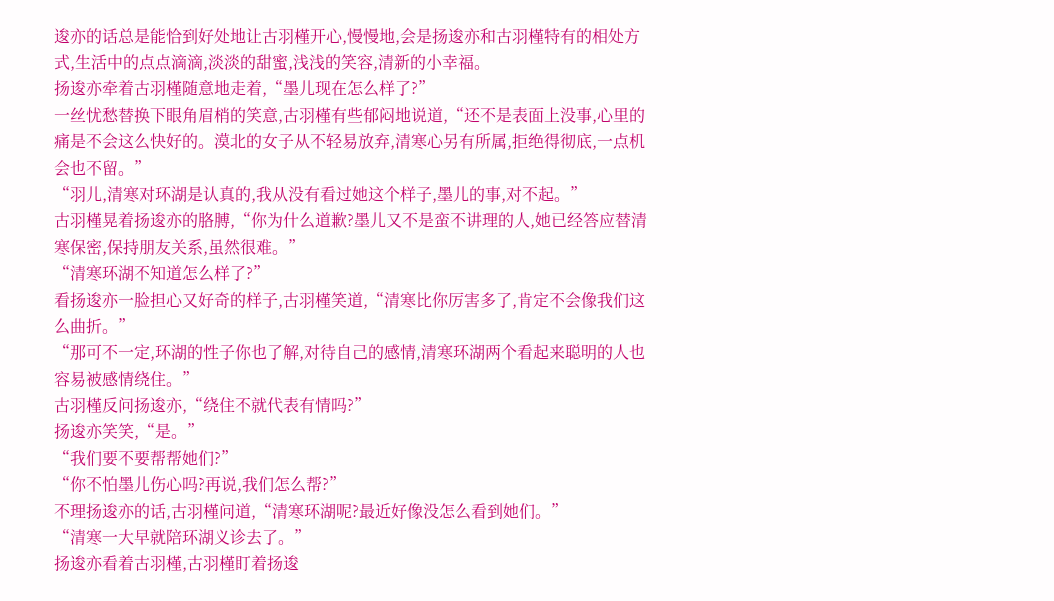逡亦的话总是能恰到好处地让古羽槿开心,慢慢地,会是扬逡亦和古羽槿特有的相处方式,生活中的点点滴滴,淡淡的甜蜜,浅浅的笑容,清新的小幸福。
扬逡亦牵着古羽槿随意地走着,“墨儿现在怎么样了?”
一丝忧愁替换下眼角眉梢的笑意,古羽槿有些郁闷地说道,“还不是表面上没事,心里的痛是不会这么快好的。漠北的女子从不轻易放弃,清寒心另有所属,拒绝得彻底,一点机会也不留。”
“羽儿,清寒对环湖是认真的,我从没有看过她这个样子,墨儿的事,对不起。”
古羽槿晃着扬逡亦的胳膊,“你为什么道歉?墨儿又不是蛮不讲理的人,她已经答应替清寒保密,保持朋友关系,虽然很难。”
“清寒环湖不知道怎么样了?”
看扬逡亦一脸担心又好奇的样子,古羽槿笑道,“清寒比你厉害多了,肯定不会像我们这么曲折。”
“那可不一定,环湖的性子你也了解,对待自己的感情,清寒环湖两个看起来聪明的人也容易被感情绕住。”
古羽槿反问扬逡亦,“绕住不就代表有情吗?”
扬逡亦笑笑,“是。”
“我们要不要帮帮她们?”
“你不怕墨儿伤心吗?再说,我们怎么帮?”
不理扬逡亦的话,古羽槿问道,“清寒环湖呢?最近好像没怎么看到她们。”
“清寒一大早就陪环湖义诊去了。”
扬逡亦看着古羽槿,古羽槿盯着扬逡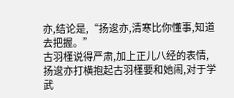亦,结论是,“扬逡亦,清寒比你懂事,知道去把握。”
古羽槿说得严肃,加上正儿八经的表情,扬逡亦打横抱起古羽槿要和她闹,对于学武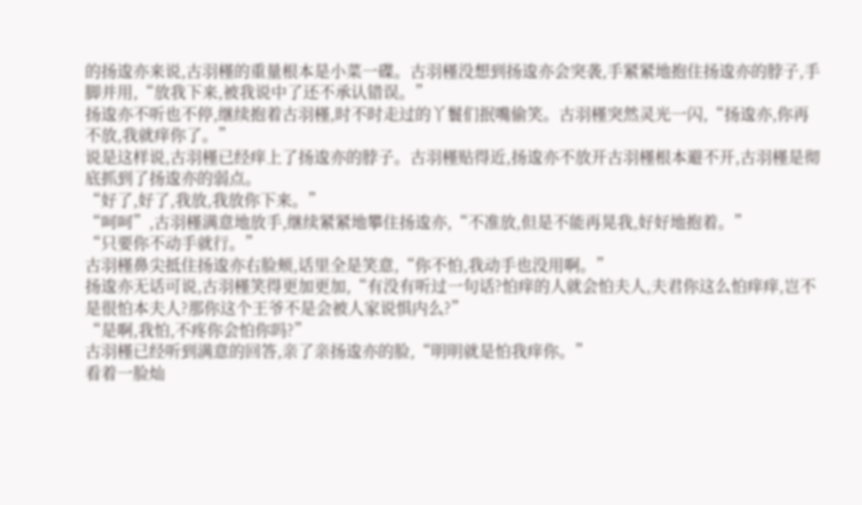的扬逡亦来说,古羽槿的重量根本是小菜一碟。古羽槿没想到扬逡亦会突袭,手紧紧地抱住扬逡亦的脖子,手脚并用,“放我下来,被我说中了还不承认错误。”
扬逡亦不听也不停,继续抱着古羽槿,时不时走过的丫鬟们抿嘴偷笑。古羽槿突然灵光一闪,“扬逡亦,你再不放,我就痒你了。”
说是这样说,古羽槿已经痒上了扬逡亦的脖子。古羽槿贴得近,扬逡亦不放开古羽槿根本避不开,古羽槿是彻底抓到了扬逡亦的弱点。
“好了,好了,我放,我放你下来。”
“呵呵”,古羽槿满意地放手,继续紧紧地攀住扬逡亦,“不准放,但是不能再晃我,好好地抱着。”
“只要你不动手就行。”
古羽槿鼻尖抵住扬逡亦右脸颊,话里全是笑意,“你不怕,我动手也没用啊。”
扬逡亦无话可说,古羽槿笑得更加更加,“有没有听过一句话?怕痒的人就会怕夫人,夫君你这么怕痒痒,岂不是很怕本夫人?那你这个王爷不是会被人家说惧内么?”
“是啊,我怕,不疼你会怕你吗?”
古羽槿已经听到满意的回答,亲了亲扬逡亦的脸,“明明就是怕我痒你。”
看着一脸灿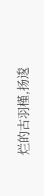烂的古羽槿,扬逡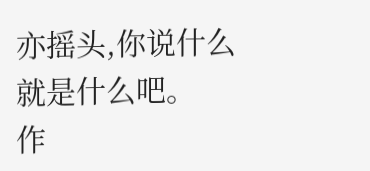亦摇头,你说什么就是什么吧。
作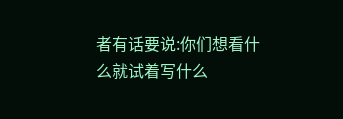者有话要说:你们想看什么就试着写什么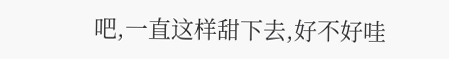吧,一直这样甜下去,好不好哇